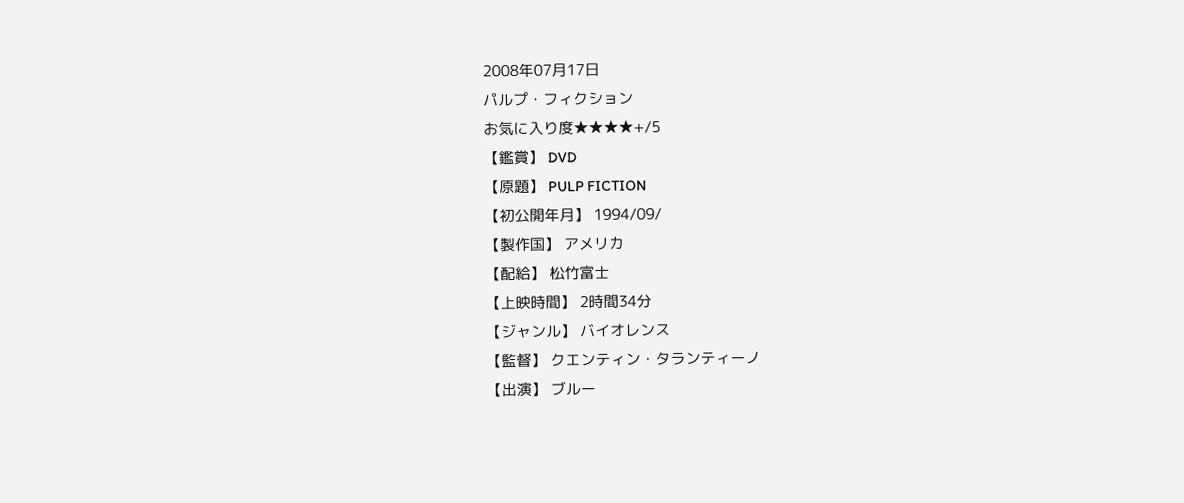2008年07月17日
パルプ・フィクション
お気に入り度★★★★+/5
【鑑賞】 DVD
【原題】 PULP FICTION
【初公開年月】 1994/09/
【製作国】 アメリカ
【配給】 松竹富士
【上映時間】 2時間34分
【ジャンル】 バイオレンス
【監督】 クエンティン・タランティーノ
【出演】 ブルー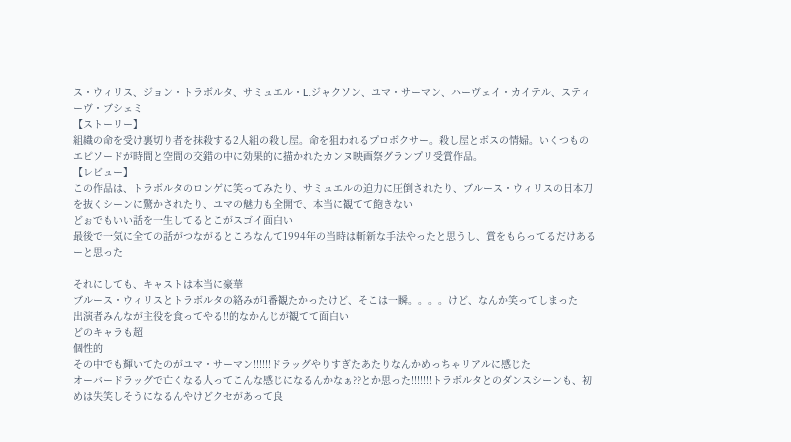ス・ウィリス、ジョン・トラボルタ、サミュエル・L.ジャクソン、ユマ・サーマン、ハーヴェイ・カイテル、スティーヴ・ブシェミ
【ストーリー】
組織の命を受け裏切り者を抹殺する2人組の殺し屋。命を狙われるプロボクサー。殺し屋とボスの情婦。いくつものエピソードが時間と空間の交錯の中に効果的に描かれたカンヌ映画祭グランプリ受賞作品。
【レビュー】
この作品は、トラボルタのロンゲに笑ってみたり、サミュエルの迫力に圧倒されたり、ブルース・ウィリスの日本刀を抜くシーンに驚かされたり、ユマの魅力も全開で、本当に観てて飽きない
どぉでもいい話を一生してるとこがスゴイ面白い
最後で一気に全ての話がつながるところなんて1994年の当時は斬新な手法やったと思うし、賞をもらってるだけあるーと思った

それにしても、キャストは本当に豪華
ブルース・ウィリスとトラボルタの絡みが1番観たかったけど、そこは一瞬。。。。けど、なんか笑ってしまった
出演者みんなが主役を食ってやる!!的なかんじが観てて面白い
どのキャラも超
個性的
その中でも輝いてたのがユマ・サーマン!!!!!!ドラッグやりすぎたあたりなんかめっちゃリアルに感じた
オーバードラッグで亡くなる人ってこんな感じになるんかなぁ??とか思った!!!!!!!トラボルタとのダンスシーンも、初めは失笑しそうになるんやけどクセがあって良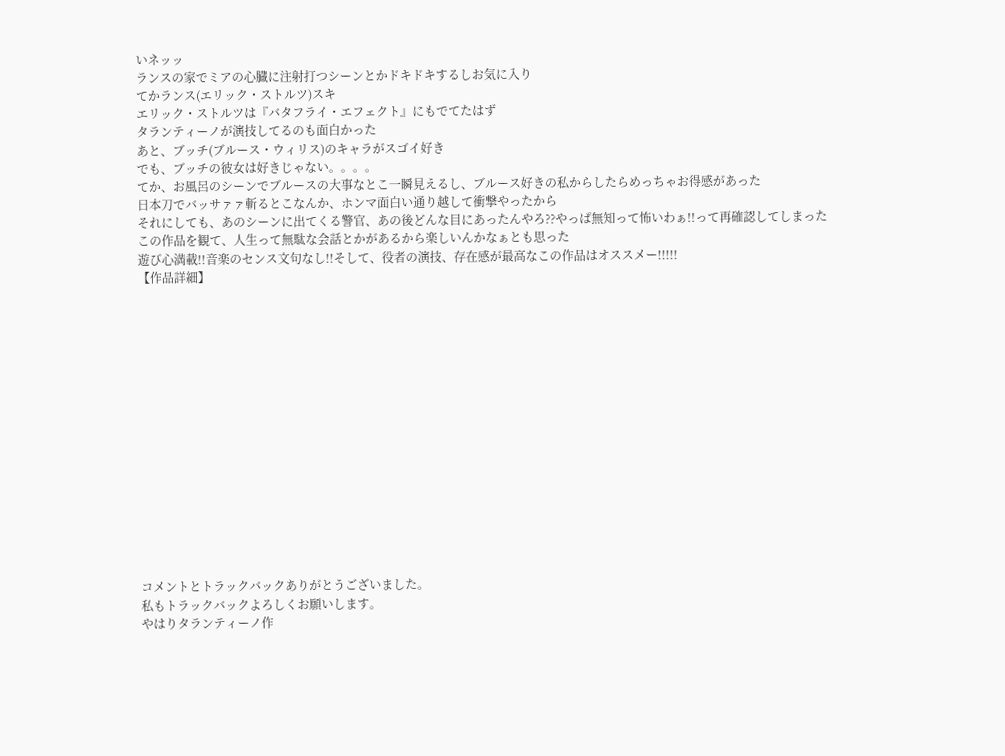いネッッ
ランスの家でミアの心臓に注射打つシーンとかドキドキするしお気に入り
てかランス(エリック・ストルツ)スキ
エリック・ストルツは『バタフライ・エフェクト』にもでてたはず
タランティーノが演技してるのも面白かった
あと、ブッチ(ブルース・ウィリス)のキャラがスゴイ好き
でも、ブッチの彼女は好きじゃない。。。。
てか、お風呂のシーンでブルースの大事なとこ一瞬見えるし、ブルース好きの私からしたらめっちゃお得感があった
日本刀でバッサァァ斬るとこなんか、ホンマ面白い通り越して衝撃やったから
それにしても、あのシーンに出てくる警官、あの後どんな目にあったんやろ??やっぱ無知って怖いわぁ!!って再確認してしまった
この作品を観て、人生って無駄な会話とかがあるから楽しいんかなぁとも思った
遊び心満載!!音楽のセンス文句なし!!そして、役者の演技、存在感が最高なこの作品はオススメー!!!!!
【作品詳細】
















コメントとトラックバックありがとうございました。
私もトラックバックよろしくお願いします。
やはりタランティーノ作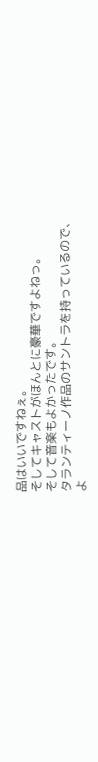品はいいですねぇ。
そしてキャストがほんとに豪華ですよねっ。
そして音楽もよかったです。
タランティーノ作品のサントラを持っているので、
よ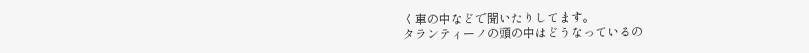く車の中などで聞いたりしてます。
タランティーノの頭の中はどうなっているの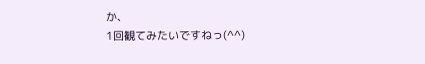か、
1回観てみたいですねっ(^^)